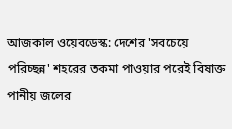আজকাল ওয়েবডেস্ক: দেশের 'সবচেয়ে পরিচ্ছন্ন' শহরের তকমা পাওয়ার পরেই বিষাক্ত পানীয় জলের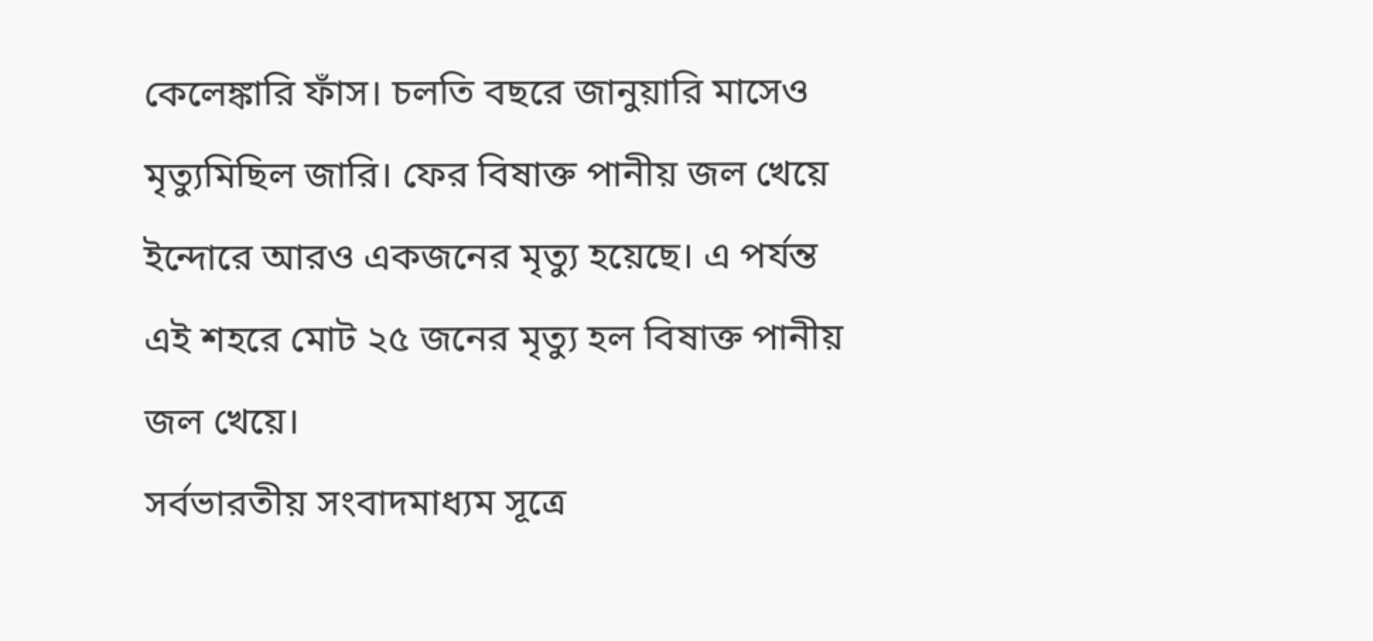কেলেঙ্কারি ফাঁস। চলতি বছরে জানুয়ারি মাসেও মৃত্যুমিছিল জারি। ফের বিষাক্ত পানীয় জল খেয়ে ইন্দোরে আরও একজনের মৃত্যু হয়েছে। এ পর্যন্ত এই শহরে মোট ২৫ জনের মৃত্যু হল বিষাক্ত পানীয় জল খেয়ে।
সর্বভারতীয় সংবাদমাধ্যম সূত্রে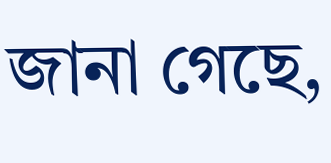জানা গেছে,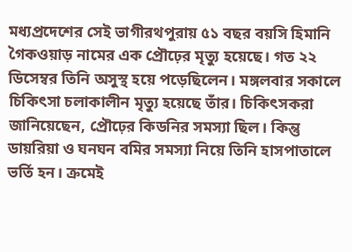মধ্যপ্রদেশের সেই ভাগীরথপুরায় ৫১ বছর বয়সি হিমানি গৈকওয়াড় নামের এক প্রৌঢ়ের মৃত্যু হয়েছে। গত ২২ ডিসেম্বর তিনি অসুস্থ হয়ে পড়েছিলেন। মঙ্গলবার সকালে চিকিৎসা চলাকালীন মৃত্যু হয়েছে তাঁর। চিকিৎসকরা জানিয়েছেন, প্রৌঢ়ের কিডনির সমস্যা ছিল। কিন্তু ডায়রিয়া ও ঘনঘন বমির সমস্যা নিয়ে তিনি হাসপাতালে ভর্তি হন। ক্রমেই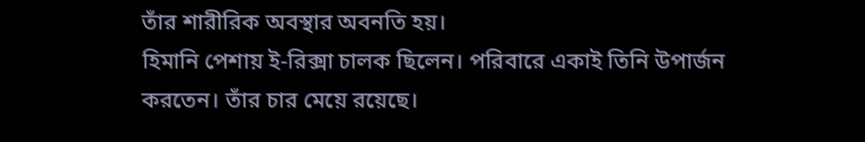তাঁর শারীরিক অবস্থার অবনতি হয়।
হিমানি পেশায় ই-রিক্সা চালক ছিলেন। পরিবারে একাই তিনি উপার্জন করতেন। তাঁর চার মেয়ে রয়েছে।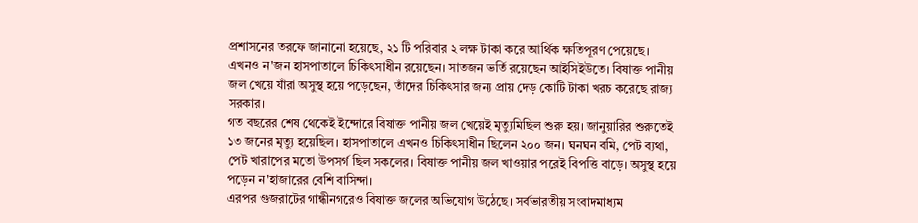প্রশাসনের তরফে জানানো হয়েছে, ২১ টি পরিবার ২ লক্ষ টাকা করে আর্থিক ক্ষতিপূরণ পেয়েছে। এখনও ন'জন হাসপাতালে চিকিৎসাধীন রয়েছেন। সাতজন ভর্তি রয়েছেন আইসিইউতে। বিষাক্ত পানীয় জল খেয়ে যাঁরা অসুস্থ হয়ে পড়েছেন, তাঁদের চিকিৎসার জন্য প্রায় দেড় কোটি টাকা খরচ করেছে রাজ্য সরকার।
গত বছরের শেষ থেকেই ইন্দোরে বিষাক্ত পানীয় জল খেয়েই মৃত্যুমিছিল শুরু হয়। জানুয়ারির শুরুতেই ১৩ জনের মৃত্যু হয়েছিল। হাসপাতালে এখনও চিকিৎসাধীন ছিলেন ২০০ জন। ঘনঘন বমি, পেট ব্যথা, পেট খারাপের মতো উপসর্গ ছিল সকলের। বিষাক্ত পানীয় জল খাওয়ার পরেই বিপত্তি বাড়ে। অসুস্থ হয়ে পড়েন ন'হাজারের বেশি বাসিন্দা।
এরপর গুজরাটের গান্ধীনগরেও বিষাক্ত জলের অভিযোগ উঠেছে। সর্বভারতীয় সংবাদমাধ্যম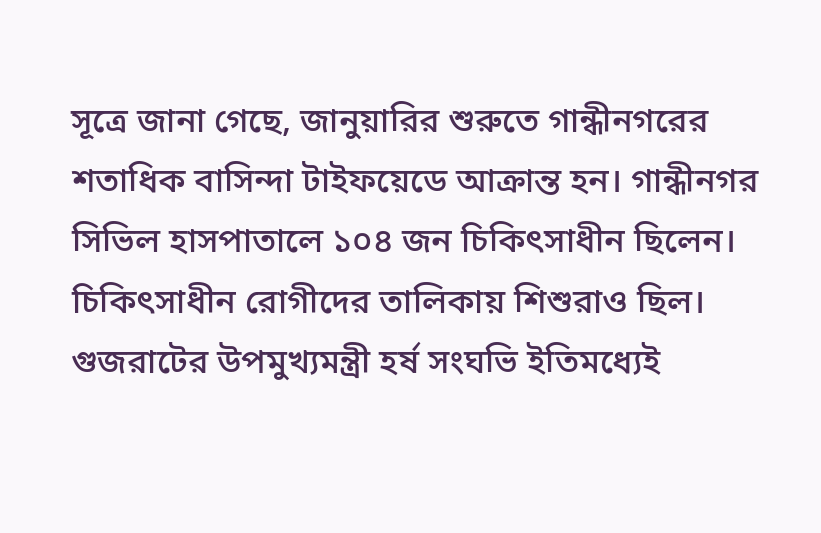সূত্রে জানা গেছে, জানুয়ারির শুরুতে গান্ধীনগরের শতাধিক বাসিন্দা টাইফয়েডে আক্রান্ত হন। গান্ধীনগর সিভিল হাসপাতালে ১০৪ জন চিকিৎসাধীন ছিলেন। চিকিৎসাধীন রোগীদের তালিকায় শিশুরাও ছিল।
গুজরাটের উপমুখ্যমন্ত্রী হর্ষ সংঘভি ইতিমধ্যেই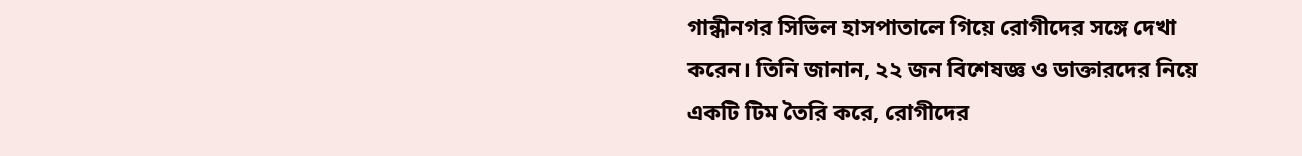গান্ধীনগর সিভিল হাসপাতালে গিয়ে রোগীদের সঙ্গে দেখা করেন। তিনি জানান, ২২ জন বিশেষজ্ঞ ও ডাক্তারদের নিয়ে একটি টিম তৈরি করে, রোগীদের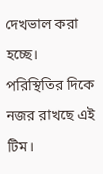দেখভাল করা হচ্ছে। পরিস্থিতির দিকে নজর রাখছে এই টিম।